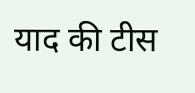याद की टीस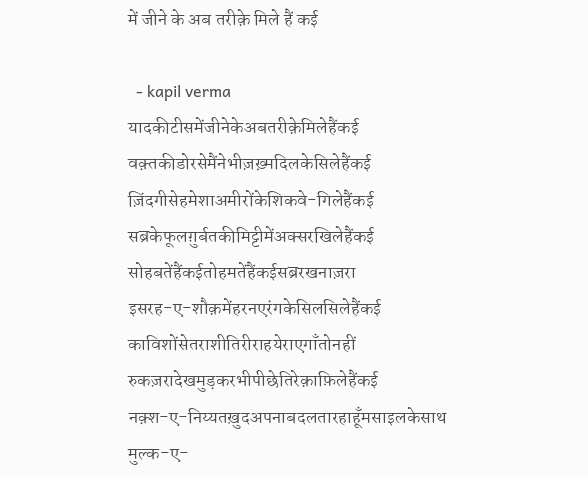में जीने के अब तरीक़े मिले हैं कई

  - kapil verma
यादकीटीसमेंजीनेकेअबतरीक़ेमिलेहैंकई
वक़्तकीडोरसेमैंनेभीज़ख़्मदिलकेसिलेहैंकई
ज़िंदगीसेहमेशाअमीरोंकेशिकवे-गिलेहैंकई
सब्रकेफूलग़ुर्बतकीमिट्टीमेंअक्सरखिलेहैंकई
सोहबतेंहैंकईतोहमतेंहैंकईसब्ररखनाज़रा
इसरह-ए-शौक़मेंहरनएरंगकेसिलसिलेहैंकई
काविशोंसेतराशीतिरीराहयेराएगाँतोनहीं
रुकज़रादेखमुड़करभीपीछेतिरेक़ाफ़िलेहैंकई
नक़्श-ए-निय्यतख़ुदअपनाबदलतारहाहूँमसाइलकेसाथ
मुल्क-ए-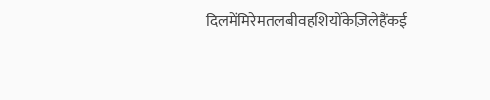दिलमेंमिरेमतलबीवहशियोंकेज़िलेहैंकई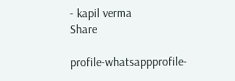- kapil verma
Share

profile-whatsappprofile-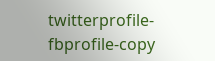twitterprofile-fbprofile-copy